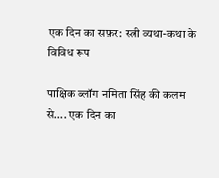एक दिन का सफ़र: स्त्री व्यथा-कथा के विविध रूप

पाक्षिक ब्लॉग नमिता सिंह की कलम से…. एक दिन का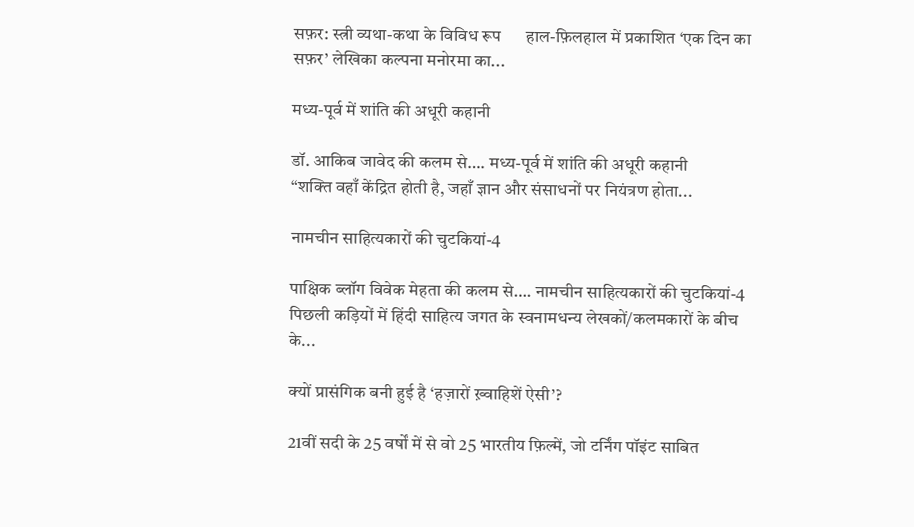सफ़र: स्त्री व्यथा-कथा के विविध रूप      हाल-फ़िलहाल में प्रकाशित ‘एक दिन का सफ़र’ लेखिका कल्पना मनोरमा का...

मध्य-पूर्व में शांति की अधूरी कहानी

डॉ. आकिब जावेद की कलम से…. मध्य-पूर्व में शांति की अधूरी कहानी            “शक्ति वहाँ केंद्रित होती है, जहाँ ज्ञान और संसाधनों पर नियंत्रण होता...

नामचीन साहित्यकारों की चुटकियां-4

पाक्षिक ब्लॉग विवेक मेहता की कलम से…. नामचीन साहित्यकारों की चुटकियां-4              पिछली कड़ियों में हिंदी साहित्य जगत के स्वनामधन्य लेखकों/कलमकारों के बीच के...

क्यों प्रासंगिक बनी हुई है ‘हज़ारों ख़्वाहिशें ऐसी’?

21वीं सदी के 25 वर्षों में से वो 25 भारतीय फ़िल्में, जो टर्निंग पॉइंट साबित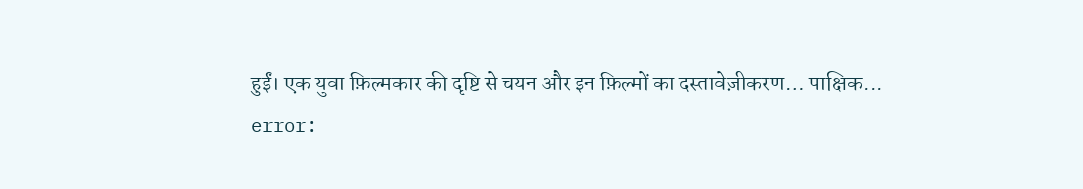हुईं। एक युवा फ़िल्मकार की दृष्टि से चयन और इन फ़िल्मों का दस्तावेज़ीकरण… पाक्षिक...
error: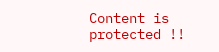Content is protected !!